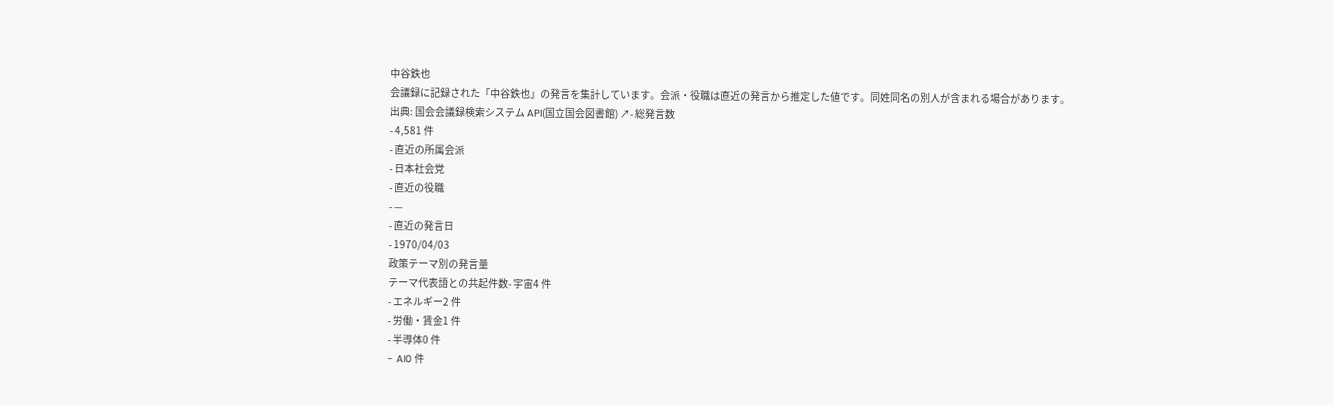中谷鉄也
会議録に記録された「中谷鉄也」の発言を集計しています。会派・役職は直近の発言から推定した値です。同姓同名の別人が含まれる場合があります。
出典: 国会会議録検索システム API(国立国会図書館) ↗- 総発言数
- 4,581 件
- 直近の所属会派
- 日本社会党
- 直近の役職
- —
- 直近の発言日
- 1970/04/03
政策テーマ別の発言量
テーマ代表語との共起件数- 宇宙4 件
- エネルギー2 件
- 労働・賃金1 件
- 半導体0 件
- AI0 件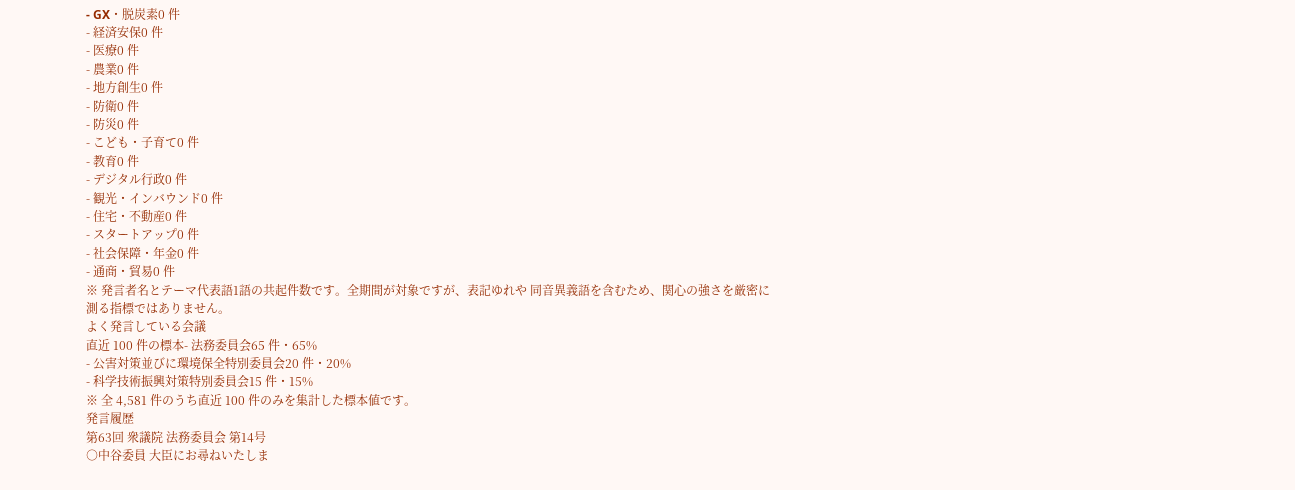- GX・脱炭素0 件
- 経済安保0 件
- 医療0 件
- 農業0 件
- 地方創生0 件
- 防衛0 件
- 防災0 件
- こども・子育て0 件
- 教育0 件
- デジタル行政0 件
- 観光・インバウンド0 件
- 住宅・不動産0 件
- スタートアップ0 件
- 社会保障・年金0 件
- 通商・貿易0 件
※ 発言者名とテーマ代表語1語の共起件数です。全期間が対象ですが、表記ゆれや 同音異義語を含むため、関心の強さを厳密に測る指標ではありません。
よく発言している会議
直近 100 件の標本- 法務委員会65 件・65%
- 公害対策並びに環境保全特別委員会20 件・20%
- 科学技術振興対策特別委員会15 件・15%
※ 全 4,581 件のうち直近 100 件のみを集計した標本値です。
発言履歴
第63回 衆議院 法務委員会 第14号
○中谷委員 大臣にお尋ねいたしま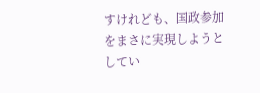すけれども、国政参加をまさに実現しようとしてい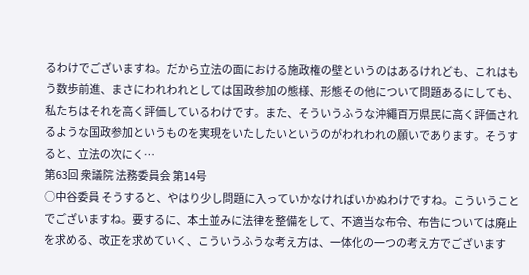るわけでございますね。だから立法の面における施政権の壁というのはあるけれども、これはもう数歩前進、まさにわれわれとしては国政参加の態様、形態その他について問題あるにしても、私たちはそれを高く評価しているわけです。また、そういうふうな沖繩百万県民に高く評価されるような国政参加というものを実現をいたしたいというのがわれわれの願いであります。そうすると、立法の次にく…
第63回 衆議院 法務委員会 第14号
○中谷委員 そうすると、やはり少し問題に入っていかなければいかぬわけですね。こういうことでございますね。要するに、本土並みに法律を整備をして、不適当な布令、布告については廃止を求める、改正を求めていく、こういうふうな考え方は、一体化の一つの考え方でございます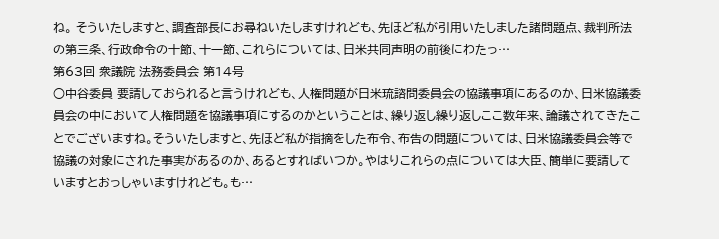ね。 そういたしますと、調査部長にお尋ねいたしますけれども、先ほど私が引用いたしました諸問題点、裁判所法の第三条、行政命令の十節、十一節、これらについては、日米共同声明の前後にわたっ…
第63回 衆議院 法務委員会 第14号
○中谷委員 要請しておられると言うけれども、人権問題が日米琉諮問委員会の協議事項にあるのか、日米協議委員会の中において人権問題を協議事項にするのかということは、繰り返し繰り返しここ数年来、論議されてきたことでございますね。そういたしますと、先ほど私が指摘をした布令、布告の問題については、日米協議委員会等で協議の対象にされた事実があるのか、あるとすればいつか。やはりこれらの点については大臣、簡単に要請していますとおっしゃいますけれども。も…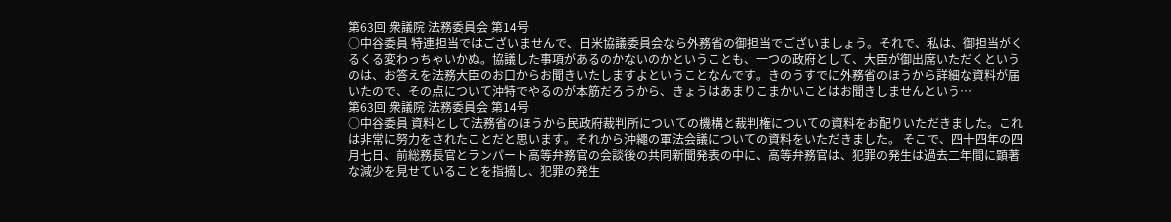第63回 衆議院 法務委員会 第14号
○中谷委員 特連担当ではございませんで、日米協議委員会なら外務省の御担当でございましょう。それで、私は、御担当がくるくる変わっちゃいかぬ。協議した事項があるのかないのかということも、一つの政府として、大臣が御出席いただくというのは、お答えを法務大臣のお口からお聞きいたしますよということなんです。きのうすでに外務省のほうから詳細な資料が届いたので、その点について沖特でやるのが本筋だろうから、きょうはあまりこまかいことはお聞きしませんという…
第63回 衆議院 法務委員会 第14号
○中谷委員 資料として法務省のほうから民政府裁判所についての機構と裁判権についての資料をお配りいただきました。これは非常に努力をされたことだと思います。それから沖繩の軍法会議についての資料をいただきました。 そこで、四十四年の四月七日、前総務長官とランパート高等弁務官の会談後の共同新聞発表の中に、高等弁務官は、犯罪の発生は過去二年間に顕著な減少を見せていることを指摘し、犯罪の発生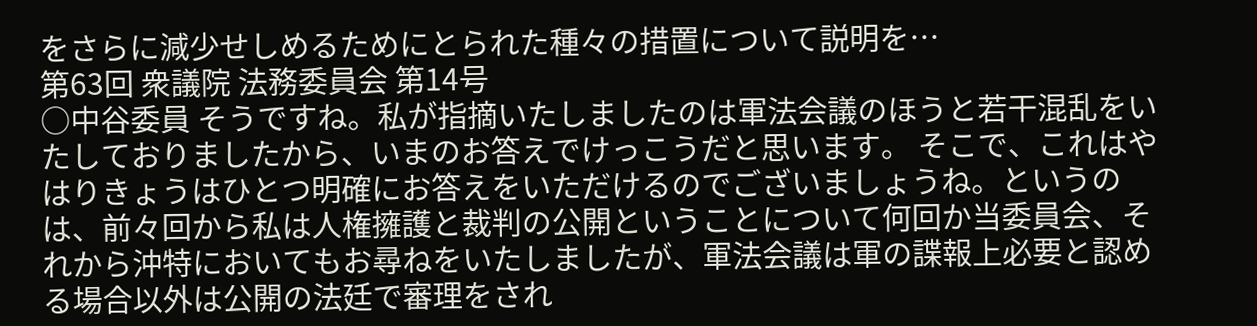をさらに減少せしめるためにとられた種々の措置について説明を…
第63回 衆議院 法務委員会 第14号
○中谷委員 そうですね。私が指摘いたしましたのは軍法会議のほうと若干混乱をいたしておりましたから、いまのお答えでけっこうだと思います。 そこで、これはやはりきょうはひとつ明確にお答えをいただけるのでございましょうね。というのは、前々回から私は人権擁護と裁判の公開ということについて何回か当委員会、それから沖特においてもお尋ねをいたしましたが、軍法会議は軍の諜報上必要と認める場合以外は公開の法廷で審理をされ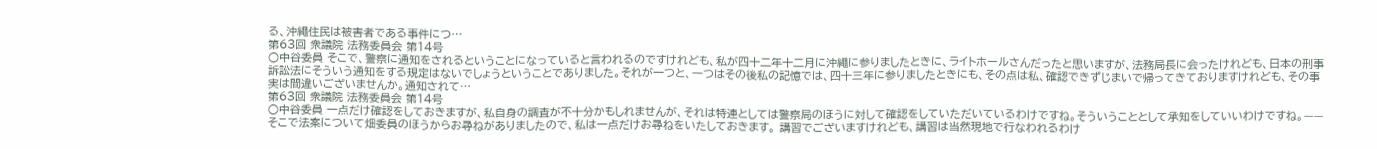る、沖繩住民は被害者である事件につ…
第63回 衆議院 法務委員会 第14号
○中谷委員 そこで、警察に通知をされるということになっていると言われるのですけれども、私が四十二年十二月に沖繩に参りましたときに、ライトホールさんだったと思いますが、法務局長に会ったけれども、日本の刑事訴訟法にそういう通知をする規定はないでしょうということでありました。それが一つと、一つはその後私の記憶では、四十三年に参りましたときにも、その点は私、確認できずじまいで帰ってきておりますけれども、その事実は間違いございませんか。通知されて…
第63回 衆議院 法務委員会 第14号
○中谷委員 一点だけ確認をしておきますが、私自身の調査が不十分かもしれませんが、それは特連としては警察局のほうに対して確認をしていただいているわけですね。そういうこととして承知をしていいわけですね。——そこで法案について畑委員のほうからお尋ねがありましたので、私は一点だけお尋ねをいたしておきます。 講習でございますけれども、講習は当然現地で行なわれるわけ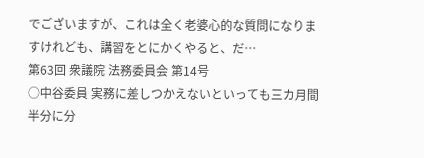でございますが、これは全く老婆心的な質問になりますけれども、講習をとにかくやると、だ…
第63回 衆議院 法務委員会 第14号
○中谷委員 実務に差しつかえないといっても三カ月間半分に分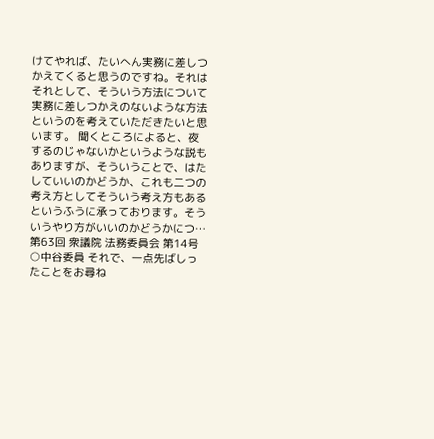けてやれば、たいへん実務に差しつかえてくると思うのですね。それはそれとして、そういう方法について実務に差しつかえのないような方法というのを考えていただきたいと思います。 聞くところによると、夜するのじゃないかというような説もありますが、そういうことで、はたしていいのかどうか、これも二つの考え方としてそういう考え方もあるというふうに承っております。そういうやり方がいいのかどうかにつ…
第63回 衆議院 法務委員会 第14号
○中谷委員 それで、一点先ばしったことをお尋ね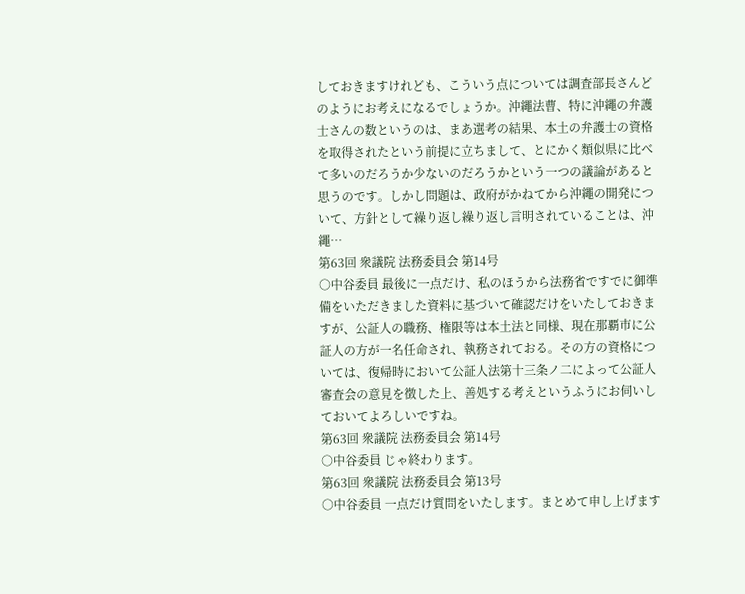しておきますけれども、こういう点については調査部長さんどのようにお考えになるでしょうか。沖繩法曹、特に沖繩の弁護士さんの数というのは、まあ選考の結果、本土の弁護士の資格を取得されたという前提に立ちまして、とにかく類似県に比べて多いのだろうか少ないのだろうかという一つの議論があると思うのです。しかし問題は、政府がかねてから沖繩の開発について、方針として繰り返し繰り返し言明されていることは、沖繩…
第63回 衆議院 法務委員会 第14号
○中谷委員 最後に一点だけ、私のほうから法務省ですでに御準備をいただきました資料に基づいて確認だけをいたしておきますが、公証人の職務、権限等は本土法と同様、現在那覇市に公証人の方が一名任命され、執務されておる。その方の資格については、復帰時において公証人法第十三条ノ二によって公証人審査会の意見を徴した上、善処する考えというふうにお伺いしておいてよろしいですね。
第63回 衆議院 法務委員会 第14号
○中谷委員 じゃ終わります。
第63回 衆議院 法務委員会 第13号
○中谷委員 一点だけ質問をいたします。まとめて申し上げます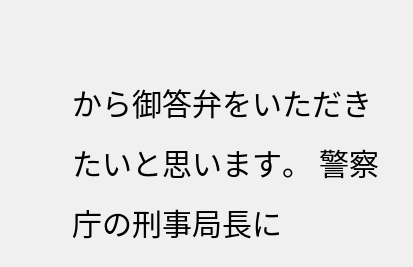から御答弁をいただきたいと思います。 警察庁の刑事局長に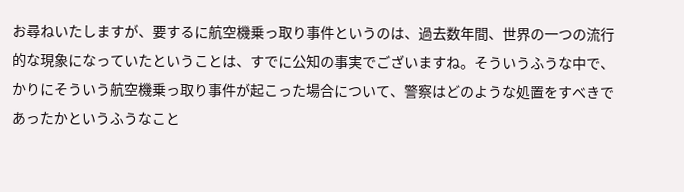お尋ねいたしますが、要するに航空機乗っ取り事件というのは、過去数年間、世界の一つの流行的な現象になっていたということは、すでに公知の事実でございますね。そういうふうな中で、かりにそういう航空機乗っ取り事件が起こった場合について、警察はどのような処置をすべきであったかというふうなこと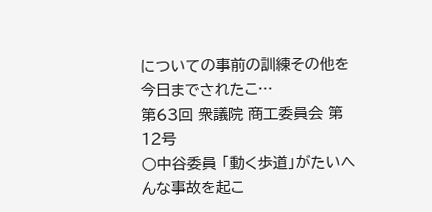についての事前の訓練その他を今日までされたこ…
第63回 衆議院 商工委員会 第12号
○中谷委員 「動く歩道」がたいへんな事故を起こ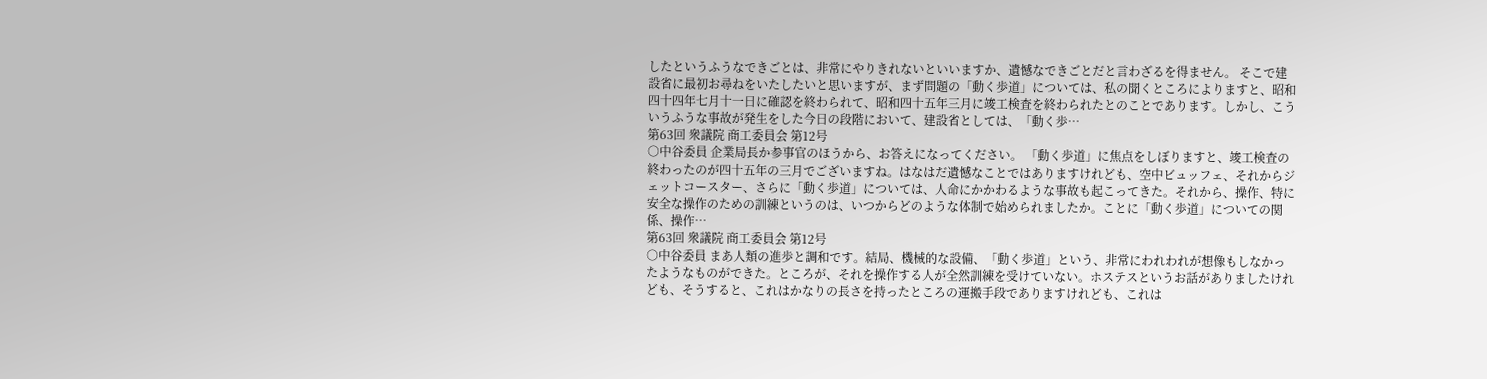したというふうなできごとは、非常にやりきれないといいますか、遺憾なできごとだと言わざるを得ません。 そこで建設省に最初お尋ねをいたしたいと思いますが、まず問題の「動く歩道」については、私の聞くところによりますと、昭和四十四年七月十一日に確認を終わられて、昭和四十五年三月に竣工検査を終わられたとのことであります。しかし、こういうふうな事故が発生をした今日の段階において、建設省としては、「動く歩…
第63回 衆議院 商工委員会 第12号
○中谷委員 企業局長か参事官のほうから、お答えになってください。 「動く歩道」に焦点をしぼりますと、竣工検査の終わったのが四十五年の三月でございますね。はなはだ遺憾なことではありますけれども、空中ビュッフェ、それからジェットコースター、さらに「動く歩道」については、人命にかかわるような事故も起こってきた。それから、操作、特に安全な操作のための訓練というのは、いつからどのような体制で始められましたか。ことに「動く歩道」についての関係、操作…
第63回 衆議院 商工委員会 第12号
○中谷委員 まあ人類の進歩と調和です。結局、機械的な設備、「動く歩道」という、非常にわれわれが想像もしなかったようなものができた。ところが、それを操作する人が全然訓練を受けていない。ホステスというお話がありましたけれども、そうすると、これはかなりの長さを持ったところの運搬手段でありますけれども、これは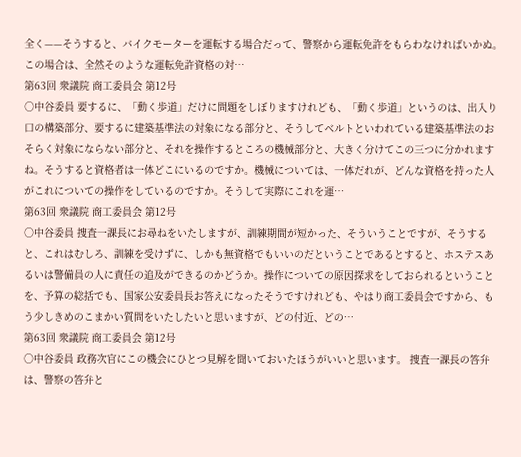全く——そうすると、バイクモーターを運転する場合だって、警察から運転免許をもらわなければいかぬ。この場合は、全然そのような運転免許資格の対…
第63回 衆議院 商工委員会 第12号
○中谷委員 要するに、「動く歩道」だけに問題をしぼりますけれども、「動く歩道」というのは、出入り口の構築部分、要するに建築基準法の対象になる部分と、そうしてベルトといわれている建築基準法のおそらく対象にならない部分と、それを操作するところの機械部分と、大きく分けてこの三つに分かれますね。そうすると資格者は一体どこにいるのですか。機械については、一体だれが、どんな資格を持った人がこれについての操作をしているのですか。そうして実際にこれを運…
第63回 衆議院 商工委員会 第12号
○中谷委員 捜査一課長にお尋ねをいたしますが、訓練期間が短かった、そういうことですが、そうすると、これはむしろ、訓練を受けずに、しかも無資格でもいいのだということであるとすると、ホステスあるいは警備員の人に責任の追及ができるのかどうか。操作についての原因探求をしておられるということを、予算の総括でも、国家公安委員長お答えになったそうですけれども、やはり商工委員会ですから、もう少しきめのこまかい質問をいたしたいと思いますが、どの付近、どの…
第63回 衆議院 商工委員会 第12号
○中谷委員 政務次官にこの機会にひとつ見解を聞いておいたほうがいいと思います。 捜査一課長の答弁は、警察の答弁と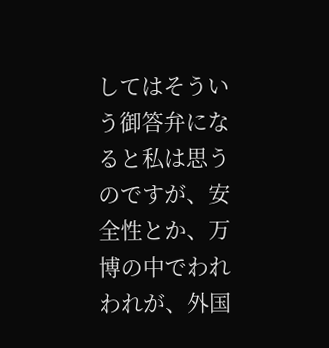してはそういう御答弁になると私は思うのですが、安全性とか、万博の中でわれわれが、外国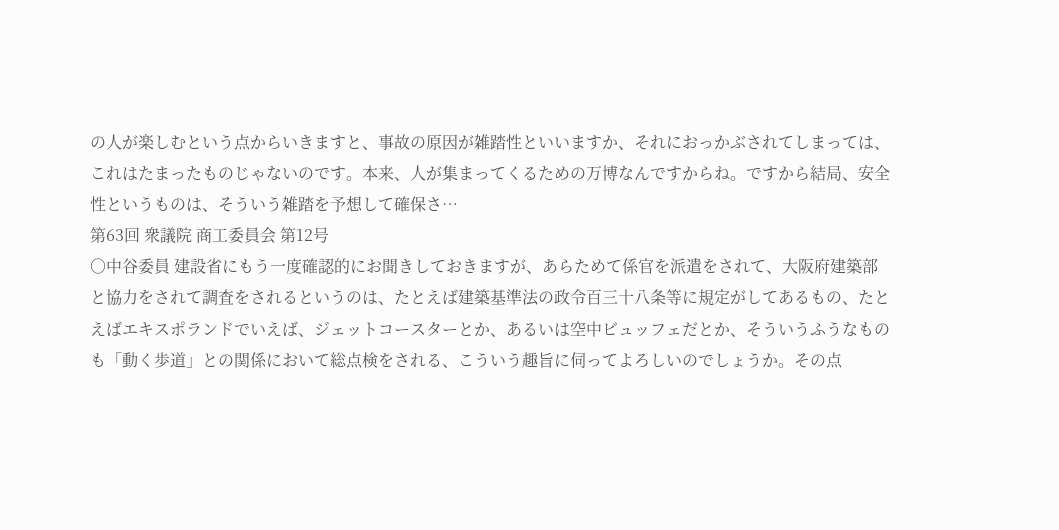の人が楽しむという点からいきますと、事故の原因が雑踏性といいますか、それにおっかぶされてしまっては、これはたまったものじゃないのです。本来、人が集まってくるための万博なんですからね。ですから結局、安全性というものは、そういう雑踏を予想して確保さ…
第63回 衆議院 商工委員会 第12号
○中谷委員 建設省にもう一度確認的にお聞きしておきますが、あらためて係官を派遣をされて、大阪府建築部と協力をされて調査をされるというのは、たとえば建築基準法の政令百三十八条等に規定がしてあるもの、たとえばエキスポランドでいえば、ジェットコースターとか、あるいは空中ビュッフェだとか、そういうふうなものも「動く歩道」との関係において総点検をされる、こういう趣旨に伺ってよろしいのでしょうか。その点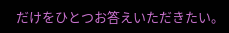だけをひとつお答えいただきたい。